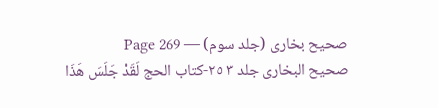صحیح بخاری (جلد سوم) — Page 269
صحيح البخاری جلد ۳ ٢٥-كتاب الحج لَقَدْ جَلَسَ هَذَا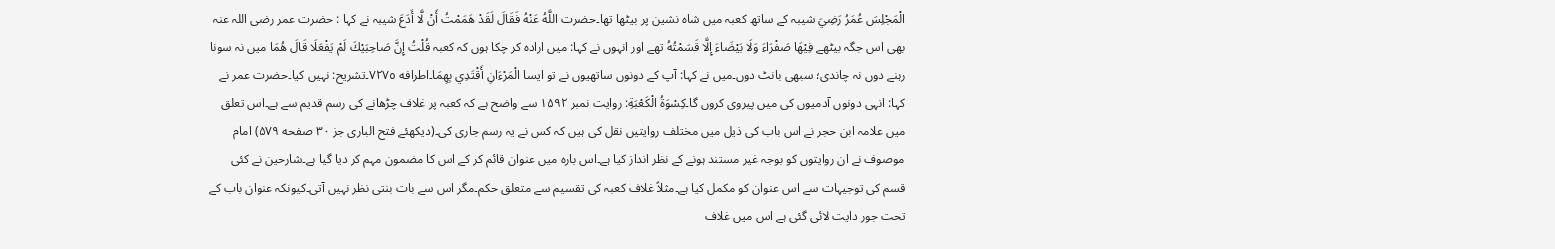الْمَجْلِسَ عُمَرُ رَضِيَ شیبہ کے ساتھ کعبہ میں شاہ نشین پر بیٹھا تھا۔حضرت اللَّهُ عَنْهُ فَقَالَ لَقَدْ هَمَمْتُ أَنْ لَّا أَدَعَ شیبہ نے کہا : حضرت عمر رضی اللہ عنہ بھی اس جگہ بیٹھے فِيْهَا صَفْرَاءَ وَلَا بَيْضَاءَ إِلَّا قَسَمْتُهُ تھے اور انہوں نے کہا: میں ارادہ کر چکا ہوں کہ کعبہ قُلْتُ إِنَّ صَاحِبَيْكَ لَمْ يَفْعَلَا قَالَ هُمَا میں نہ سونا رہنے دوں نہ چاندی؛ سبھی بانٹ دوں۔میں نے کہا: آپ کے دونوں ساتھیوں نے تو ایسا الْمَرْءَانِ أَقْتَدِي بِهِمَا۔اطرافه ٧٢٧٥۔تشریح: نہیں کیا۔حضرت عمر نے کہا: انہی دونوں آدمیوں کی میں پیروی کروں گا۔كِسْوَةُ الْكَعْبَةِ: روایت نمبر ۱۵۹۲ سے واضح ہے کہ کعبہ پر غلاف چڑھانے کی رسم قدیم سے ہے۔اس تعلق میں علامہ ابن حجر نے اس باب کی ذیل میں مختلف روایتیں نقل کی ہیں کہ کس نے یہ رسم جاری کی۔(دیکھئے فتح الباری جز ۳۰ صفحه ۵۷۹) امام موصوف نے ان روایتوں کو بوجہ غیر مستند ہونے کے نظر انداز کیا ہے۔اس بارہ میں عنوان قائم کر کے اس کا مضمون مہم کر دیا گیا ہے۔شارحین نے کئی قسم کی توجیہات سے اس عنوان کو مکمل کیا ہے۔مثلاً غلاف کعبہ کی تقسیم سے متعلق حکم۔مگر اس سے بات بنتی نظر نہیں آتی۔کیونکہ عنوان باب کے تحت جور دایت لائی گئی ہے اس میں غلاف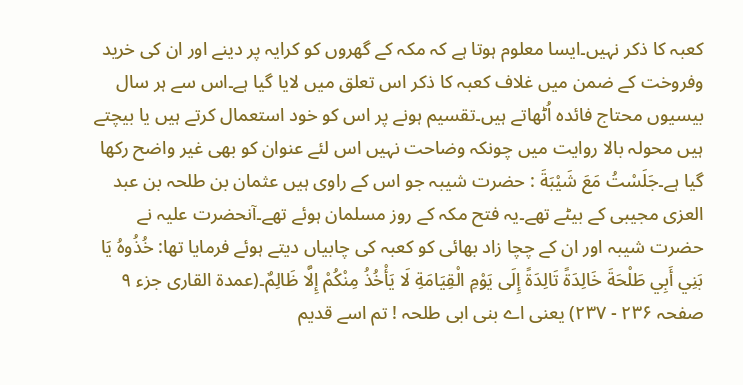کعبہ کا ذکر نہیں۔ایسا معلوم ہوتا ہے کہ مکہ کے گھروں کو کرایہ پر دینے اور ان کی خرید وفروخت کے ضمن میں غلاف کعبہ کا ذکر اس تعلق میں لایا گیا ہے۔اس سے ہر سال بیسیوں محتاج فائدہ اُٹھاتے ہیں۔تقسیم ہونے پر اس کو خود استعمال کرتے ہیں یا بیچتے ہیں محولہ بالا روایت میں چونکہ وضاحت نہیں اس لئے عنوان کو بھی غیر واضح رکھا گیا ہے۔جَلَسْتُ مَعَ شَيْبَةَ : حضرت شیبہ جو اس کے راوی ہیں عثمان بن طلحہ بن عبد العزی مجیبی کے بیٹے تھے۔یہ فتح مکہ کے روز مسلمان ہوئے تھے۔آنحضرت علیہ نے حضرت شیبہ اور ان کے چچا زاد بھائی کو کعبہ کی چابیاں دیتے ہوئے فرمایا تھا: خُذُوهُ يَا بَنِي أَبِي طَلْحَةَ خَالِدَةً تَالِدَةً إِلَى يَوْمِ الْقِيَامَةِ لَا يَأْخُذُ مِنْكُمْ إِلَّا ظَالِمٌ۔(عمدة القارى جزء ٩ صفحہ ۲۳۶ - ۲۳۷) یعنی اے بنی ابی طلحہ ! تم اسے قدیم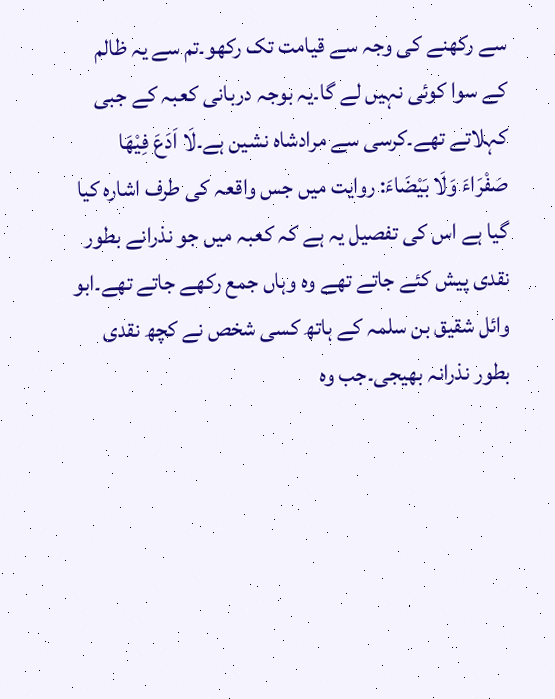سے رکھنے کی وجہ سے قیامت تک رکھو۔تم سے یہ ظالم کے سوا کوئی نہیں لے گا۔یہ بوجہ دربانی کعبہ کے جبی کہلاتے تھے۔کرسی سے مرادشاہ نشین ہے۔لَا اَدَعَ فِيْهَا صَفْرَاءَ وَلَا بَيْضَاءَ: روایت میں جس واقعہ کی طرف اشارہ کیا گیا ہے اس کی تفصیل یہ ہے کہ کعبہ میں جو نذرانے بطور نقدی پیش کئے جاتے تھے وہ وہاں جمع رکھے جاتے تھے۔ابو وائل شقیق بن سلمہ کے ہاتھ کسی شخص نے کچھ نقدی بطور نذرانہ بھیجی۔جب وہ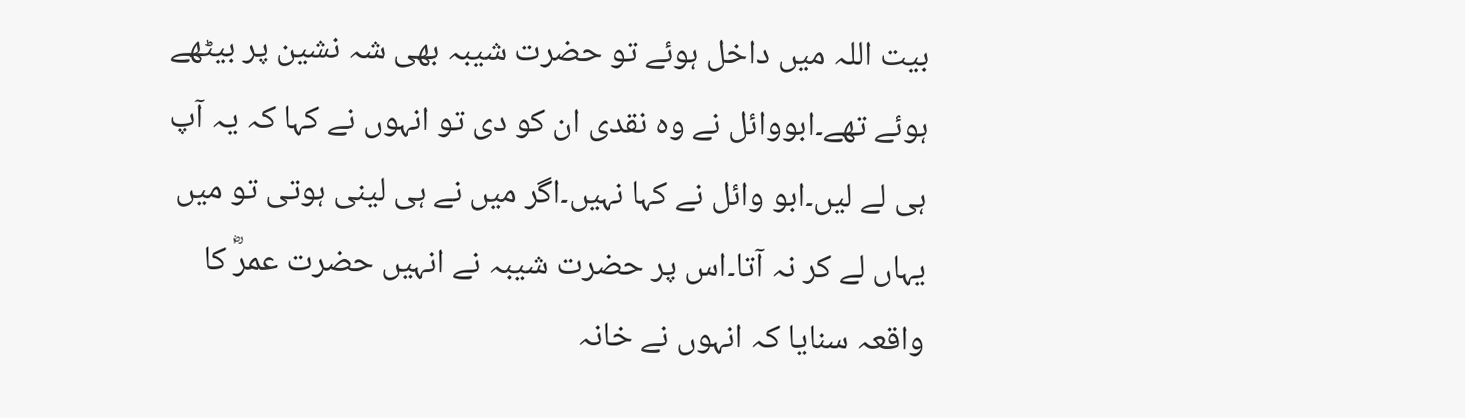بیت اللہ میں داخل ہوئے تو حضرت شیبہ بھی شہ نشین پر بیٹھے ہوئے تھے۔ابووائل نے وہ نقدی ان کو دی تو انہوں نے کہا کہ یہ آپ ہی لے لیں۔ابو وائل نے کہا نہیں۔اگر میں نے ہی لینی ہوتی تو میں یہاں لے کر نہ آتا۔اس پر حضرت شیبہ نے انہیں حضرت عمرؓ کا واقعہ سنایا کہ انہوں نے خانہ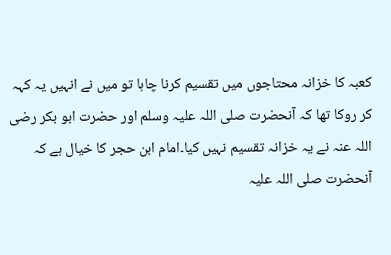کعبہ کا خزانہ محتاجوں میں تقسیم کرنا چاہا تو میں نے انہیں یہ کہہ کر روکا تھا کہ آنحضرت صلی اللہ علیہ وسلم اور حضرت ابو بکر رضی اللہ عنہ نے یہ خزانہ تقسیم نہیں کیا۔امام ابن حجر کا خیال ہے کہ آنحضرت صلی اللہ علیہ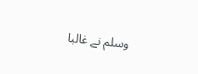وسلم نے غالبا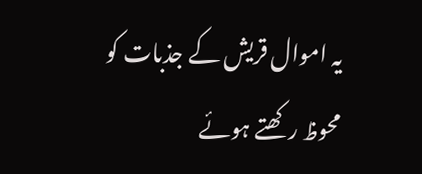یہ اموال قریش کے جذبات کو محوظ رکھتے ہوئے